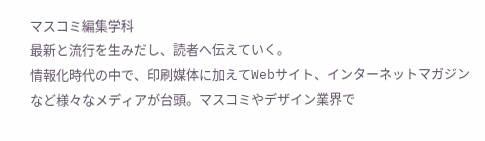マスコミ編集学科
最新と流行を生みだし、読者へ伝えていく。
情報化時代の中で、印刷媒体に加えてWebサイト、インターネットマガジンなど様々なメディアが台頭。マスコミやデザイン業界で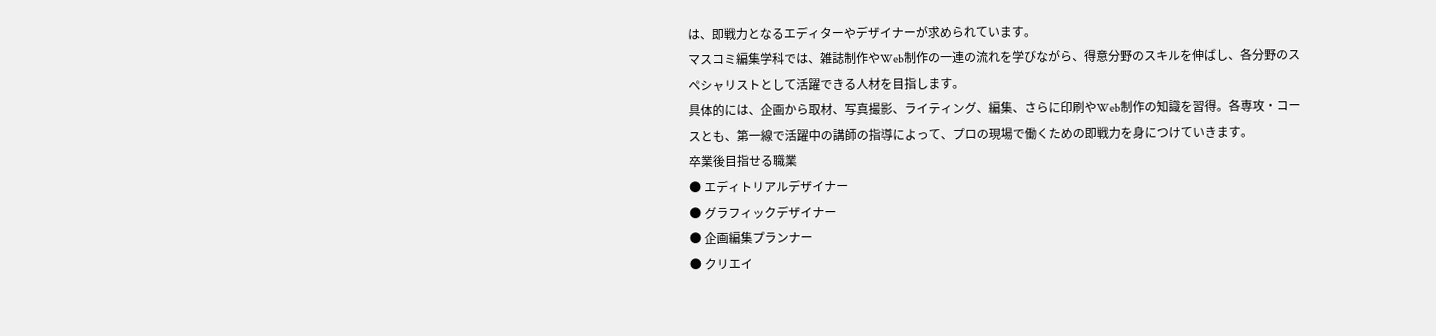は、即戦力となるエディターやデザイナーが求められています。
マスコミ編集学科では、雑誌制作やWeb制作の一連の流れを学びながら、得意分野のスキルを伸ばし、各分野のスペシャリストとして活躍できる人材を目指します。
具体的には、企画から取材、写真撮影、ライティング、編集、さらに印刷やWeb制作の知識を習得。各専攻・コースとも、第一線で活躍中の講師の指導によって、プロの現場で働くための即戦力を身につけていきます。
卒業後目指せる職業
● エディトリアルデザイナー
● グラフィックデザイナー
● 企画編集プランナー
● クリエイ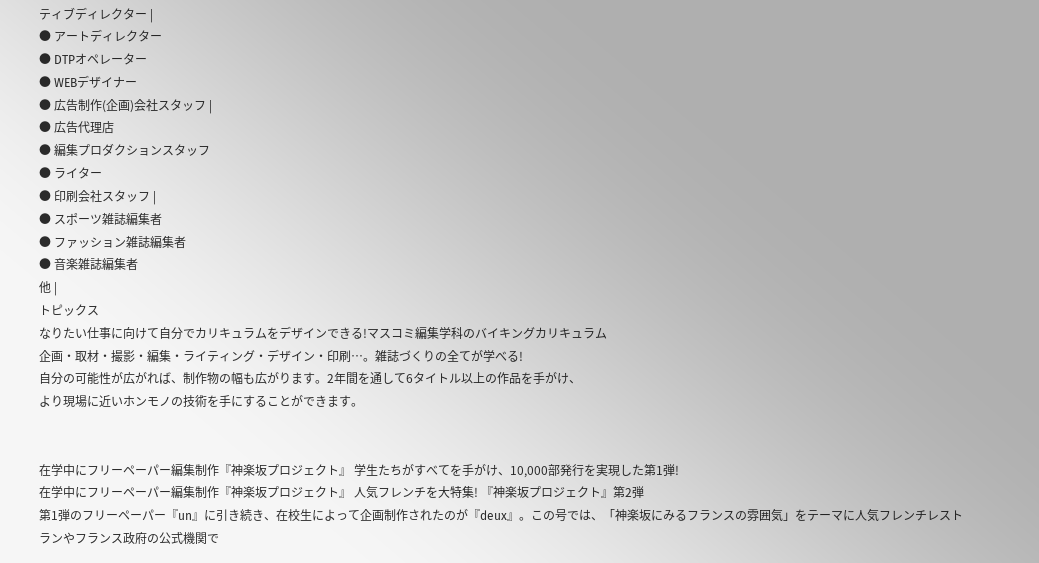ティブディレクター |
● アートディレクター
● DTPオペレーター
● WEBデザイナー
● 広告制作(企画)会社スタッフ |
● 広告代理店
● 編集プロダクションスタッフ
● ライター
● 印刷会社スタッフ |
● スポーツ雑誌編集者
● ファッション雑誌編集者
● 音楽雑誌編集者
他 |
トピックス
なりたい仕事に向けて自分でカリキュラムをデザインできる!マスコミ編集学科のバイキングカリキュラム
企画・取材・撮影・編集・ライティング・デザイン・印刷…。雑誌づくりの全てが学べる!
自分の可能性が広がれば、制作物の幅も広がります。2年間を通して6タイトル以上の作品を手がけ、
より現場に近いホンモノの技術を手にすることができます。


在学中にフリーペーパー編集制作『神楽坂プロジェクト』 学生たちがすべてを手がけ、10,000部発行を実現した第1弾!
在学中にフリーペーパー編集制作『神楽坂プロジェクト』 人気フレンチを大特集! 『神楽坂プロジェクト』第2弾
第1弾のフリーペーパー『un』に引き続き、在校生によって企画制作されたのが『deux』。この号では、「神楽坂にみるフランスの雰囲気」をテーマに人気フレンチレストランやフランス政府の公式機関で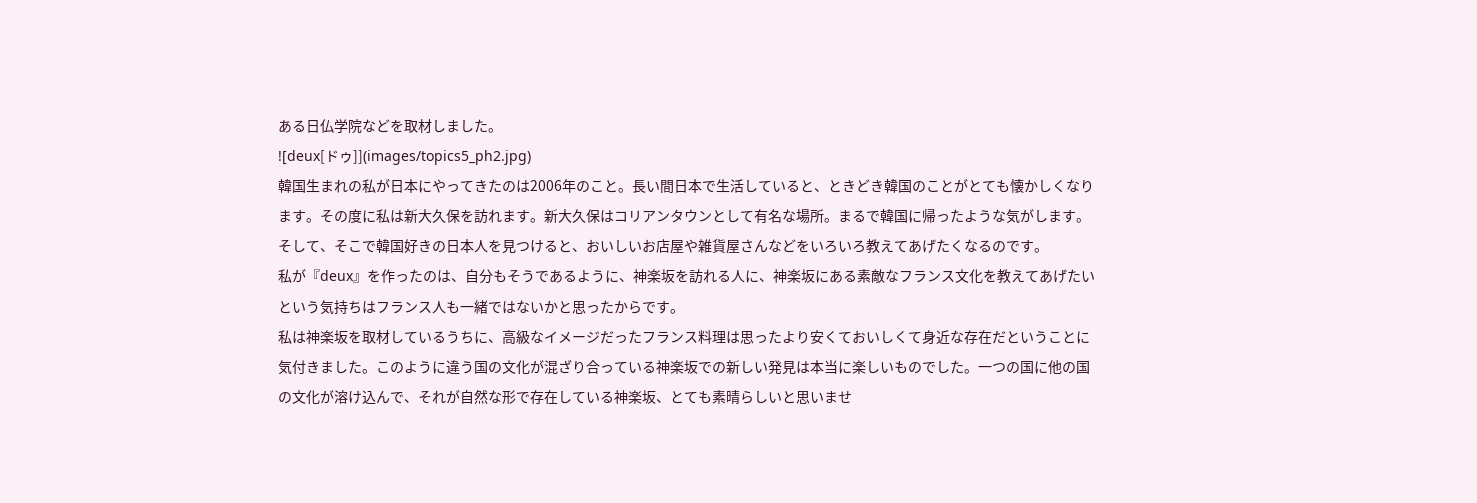ある日仏学院などを取材しました。
![deux[ドゥ]](images/topics5_ph2.jpg)
韓国生まれの私が日本にやってきたのは2006年のこと。長い間日本で生活していると、ときどき韓国のことがとても懐かしくなります。その度に私は新大久保を訪れます。新大久保はコリアンタウンとして有名な場所。まるで韓国に帰ったような気がします。そして、そこで韓国好きの日本人を見つけると、おいしいお店屋や雑貨屋さんなどをいろいろ教えてあげたくなるのです。
私が『deux』を作ったのは、自分もそうであるように、神楽坂を訪れる人に、神楽坂にある素敵なフランス文化を教えてあげたいという気持ちはフランス人も一緒ではないかと思ったからです。
私は神楽坂を取材しているうちに、高級なイメージだったフランス料理は思ったより安くておいしくて身近な存在だということに気付きました。このように違う国の文化が混ざり合っている神楽坂での新しい発見は本当に楽しいものでした。一つの国に他の国の文化が溶け込んで、それが自然な形で存在している神楽坂、とても素晴らしいと思いませ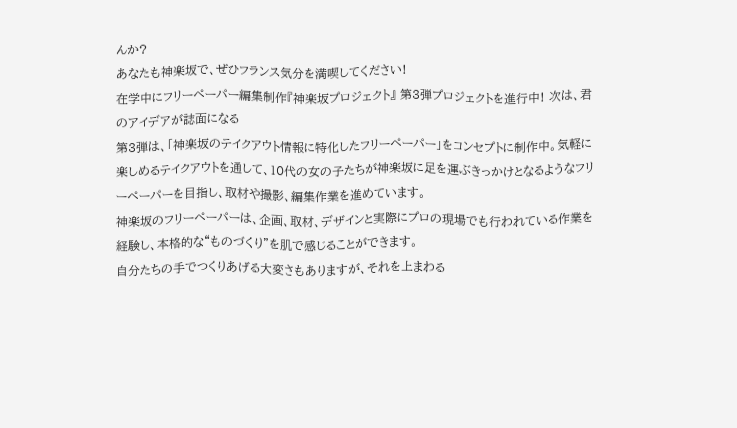んか?
あなたも神楽坂で、ぜひフランス気分を満喫してください!
在学中にフリーペーパー編集制作『神楽坂プロジェクト』 第3弾プロジェクトを進行中! 次は、君のアイデアが誌面になる
第3弾は、「神楽坂のテイクアウト情報に特化したフリーペーパー」をコンセプトに制作中。気軽に楽しめるテイクアウトを通して、10代の女の子たちが神楽坂に足を運ぶきっかけとなるようなフリーペーパーを目指し、取材や撮影、編集作業を進めています。
神楽坂のフリーペーパーは、企画、取材、デザインと実際にプロの現場でも行われている作業を経験し、本格的な“ものづくり”を肌で感じることができます。
自分たちの手でつくりあげる大変さもありますが、それを上まわる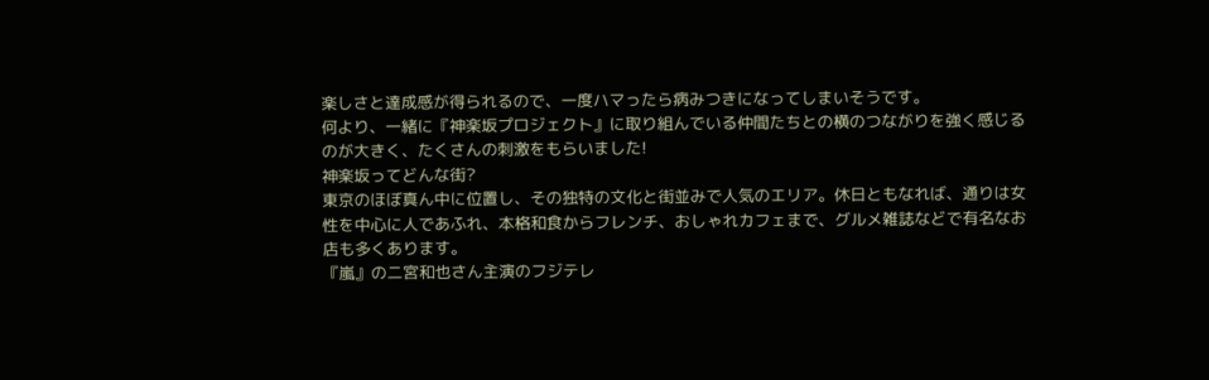楽しさと達成感が得られるので、一度ハマったら病みつきになってしまいそうです。
何より、一緒に『神楽坂プロジェクト』に取り組んでいる仲間たちとの横のつながりを強く感じるのが大きく、たくさんの刺激をもらいました!
神楽坂ってどんな街?
東京のほぼ真ん中に位置し、その独特の文化と街並みで人気のエリア。休日ともなれば、通りは女性を中心に人であふれ、本格和食からフレンチ、おしゃれカフェまで、グルメ雑誌などで有名なお店も多くあります。
『嵐』の二宮和也さん主演のフジテレ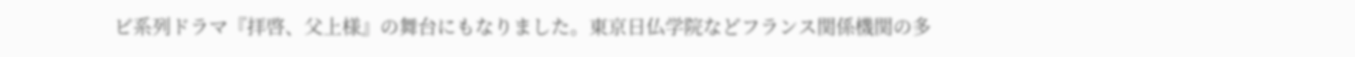ビ系列ドラマ『拝啓、父上様』の舞台にもなりました。東京日仏学院などフランス関係機関の多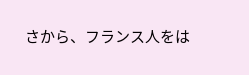さから、フランス人をは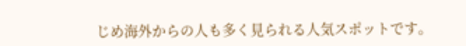じめ海外からの人も多く見られる人気スポットです。